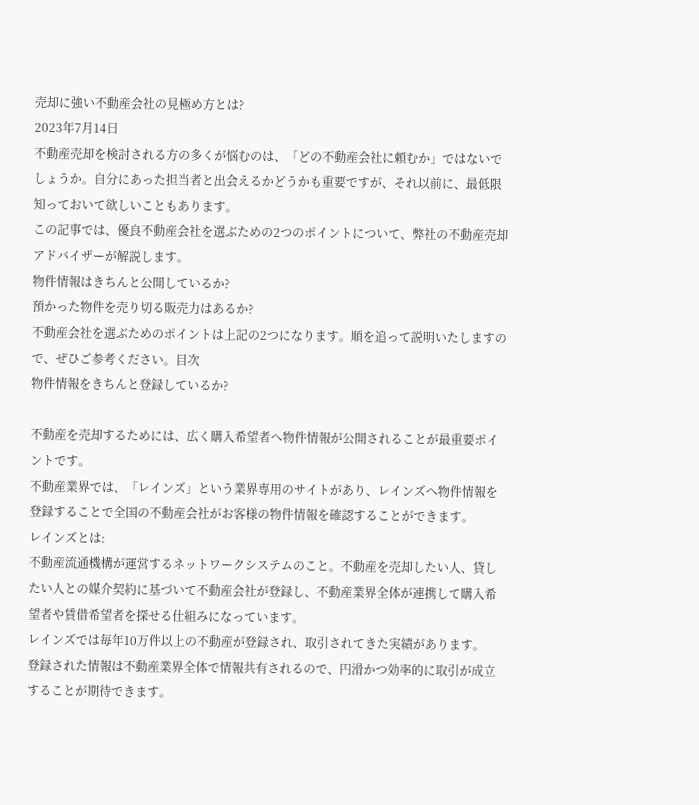売却に強い不動産会社の見極め方とは?
2023年7月14日
不動産売却を検討される方の多くが悩むのは、「どの不動産会社に頼むか」ではないでしょうか。自分にあった担当者と出会えるかどうかも重要ですが、それ以前に、最低限知っておいて欲しいこともあります。
この記事では、優良不動産会社を選ぶための2つのポイントについて、弊社の不動産売却アドバイザーが解説します。
物件情報はきちんと公開しているか?
預かった物件を売り切る販売力はあるか?
不動産会社を選ぶためのポイントは上記の2つになります。順を追って説明いたしますので、ぜひご参考ください。目次
物件情報をきちんと登録しているか?

不動産を売却するためには、広く購入希望者へ物件情報が公開されることが最重要ポイントです。
不動産業界では、「レインズ」という業界専用のサイトがあり、レインズへ物件情報を登録することで全国の不動産会社がお客様の物件情報を確認することができます。
レインズとは:
不動産流通機構が運営するネットワークシステムのこと。不動産を売却したい人、貸したい人との媒介契約に基づいて不動産会社が登録し、不動産業界全体が連携して購入希望者や賃借希望者を探せる仕組みになっています。
レインズでは毎年10万件以上の不動産が登録され、取引されてきた実績があります。
登録された情報は不動産業界全体で情報共有されるので、円滑かつ効率的に取引が成立することが期待できます。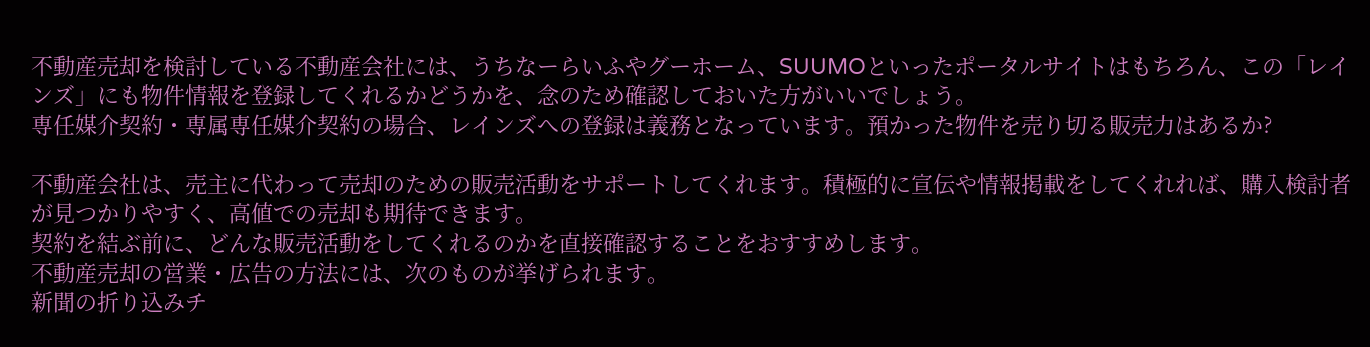不動産売却を検討している不動産会社には、うちなーらいふやグーホーム、SUUMOといったポータルサイトはもちろん、この「レインズ」にも物件情報を登録してくれるかどうかを、念のため確認しておいた方がいいでしょう。
専任媒介契約・専属専任媒介契約の場合、レインズへの登録は義務となっています。預かった物件を売り切る販売力はあるか?

不動産会社は、売主に代わって売却のための販売活動をサポートしてくれます。積極的に宣伝や情報掲載をしてくれれば、購入検討者が見つかりやすく、高値での売却も期待できます。
契約を結ぶ前に、どんな販売活動をしてくれるのかを直接確認することをおすすめします。
不動産売却の営業・広告の方法には、次のものが挙げられます。
新聞の折り込みチ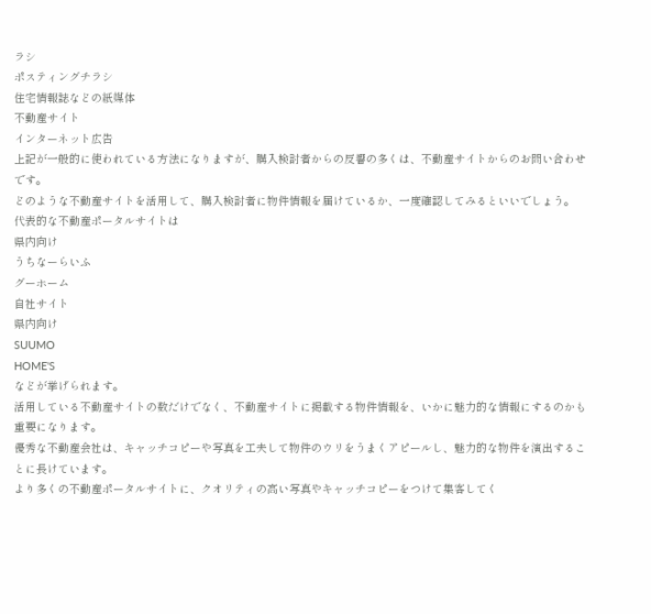ラシ
ポスティングチラシ
住宅情報誌などの紙媒体
不動産サイト
インターネット広告
上記が一般的に使われている方法になりますが、購入検討者からの反響の多くは、不動産サイトからのお問い合わせです。
どのような不動産サイトを活用して、購入検討者に物件情報を届けているか、一度確認してみるといいでしょう。
代表的な不動産ポータルサイトは
県内向け
うちなーらいふ
グーホーム
自社サイト
県内向け
SUUMO
HOME'S
などが挙げられます。
活用している不動産サイトの数だけでなく、不動産サイトに掲載する物件情報を、いかに魅力的な情報にするのかも重要になります。
優秀な不動産会社は、キャッチコピーや写真を工夫して物件のウリをうまくアピールし、魅力的な物件を演出することに長けています。
より多くの不動産ポータルサイトに、クオリティの高い写真やキャッチコピーをつけて集客してく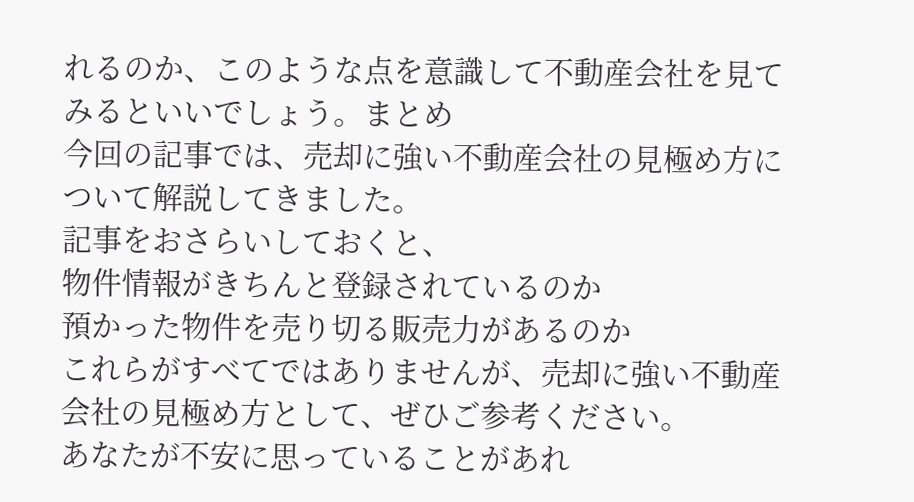れるのか、このような点を意識して不動産会社を見てみるといいでしょう。まとめ
今回の記事では、売却に強い不動産会社の見極め方について解説してきました。
記事をおさらいしておくと、
物件情報がきちんと登録されているのか
預かった物件を売り切る販売力があるのか
これらがすべてではありませんが、売却に強い不動産会社の見極め方として、ぜひご参考ください。
あなたが不安に思っていることがあれ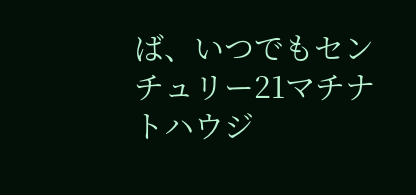ば、いつでもセンチュリー21マチナトハウジ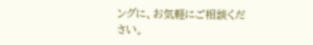ングに、お気軽にご相談ください。